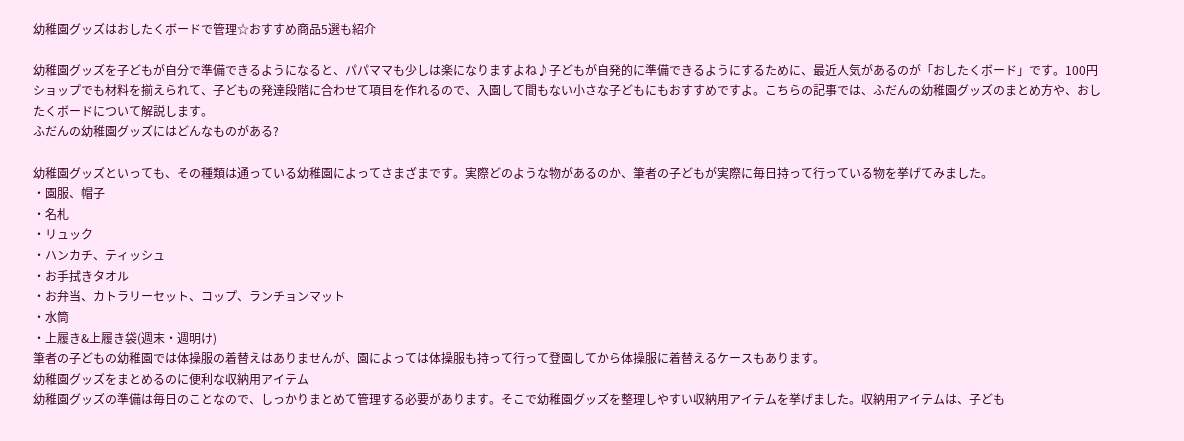幼稚園グッズはおしたくボードで管理☆おすすめ商品5選も紹介

幼稚園グッズを子どもが自分で準備できるようになると、パパママも少しは楽になりますよね♪子どもが自発的に準備できるようにするために、最近人気があるのが「おしたくボード」です。100円ショップでも材料を揃えられて、子どもの発達段階に合わせて項目を作れるので、入園して間もない小さな子どもにもおすすめですよ。こちらの記事では、ふだんの幼稚園グッズのまとめ方や、おしたくボードについて解説します。
ふだんの幼稚園グッズにはどんなものがある?

幼稚園グッズといっても、その種類は通っている幼稚園によってさまざまです。実際どのような物があるのか、筆者の子どもが実際に毎日持って行っている物を挙げてみました。
・園服、帽子
・名札
・リュック
・ハンカチ、ティッシュ
・お手拭きタオル
・お弁当、カトラリーセット、コップ、ランチョンマット
・水筒
・上履き&上履き袋(週末・週明け)
筆者の子どもの幼稚園では体操服の着替えはありませんが、園によっては体操服も持って行って登園してから体操服に着替えるケースもあります。
幼稚園グッズをまとめるのに便利な収納用アイテム
幼稚園グッズの準備は毎日のことなので、しっかりまとめて管理する必要があります。そこで幼稚園グッズを整理しやすい収納用アイテムを挙げました。収納用アイテムは、子ども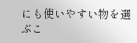にも使いやすい物を選ぶこ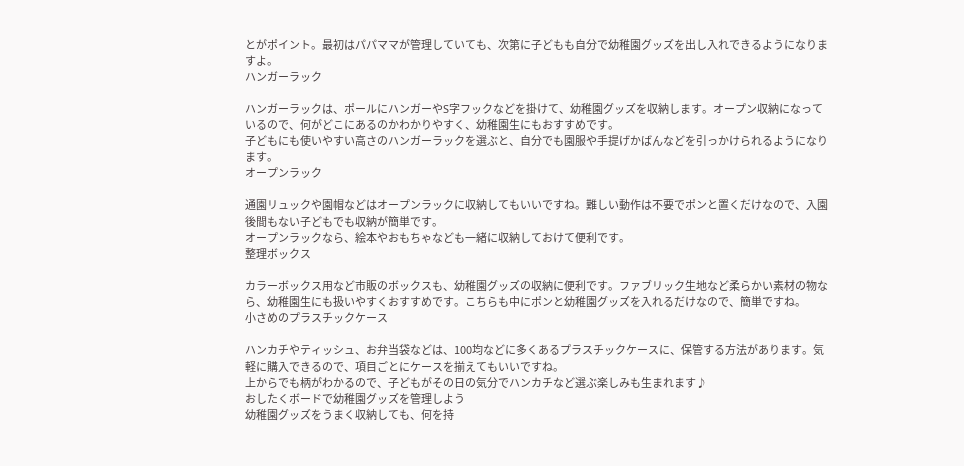とがポイント。最初はパパママが管理していても、次第に子どもも自分で幼稚園グッズを出し入れできるようになりますよ。
ハンガーラック

ハンガーラックは、ポールにハンガーやS字フックなどを掛けて、幼稚園グッズを収納します。オープン収納になっているので、何がどこにあるのかわかりやすく、幼稚園生にもおすすめです。
子どもにも使いやすい高さのハンガーラックを選ぶと、自分でも園服や手提げかばんなどを引っかけられるようになります。
オープンラック

通園リュックや園帽などはオープンラックに収納してもいいですね。難しい動作は不要でポンと置くだけなので、入園後間もない子どもでも収納が簡単です。
オープンラックなら、絵本やおもちゃなども一緒に収納しておけて便利です。
整理ボックス

カラーボックス用など市販のボックスも、幼稚園グッズの収納に便利です。ファブリック生地など柔らかい素材の物なら、幼稚園生にも扱いやすくおすすめです。こちらも中にポンと幼稚園グッズを入れるだけなので、簡単ですね。
小さめのプラスチックケース

ハンカチやティッシュ、お弁当袋などは、100均などに多くあるプラスチックケースに、保管する方法があります。気軽に購入できるので、項目ごとにケースを揃えてもいいですね。
上からでも柄がわかるので、子どもがその日の気分でハンカチなど選ぶ楽しみも生まれます♪
おしたくボードで幼稚園グッズを管理しよう
幼稚園グッズをうまく収納しても、何を持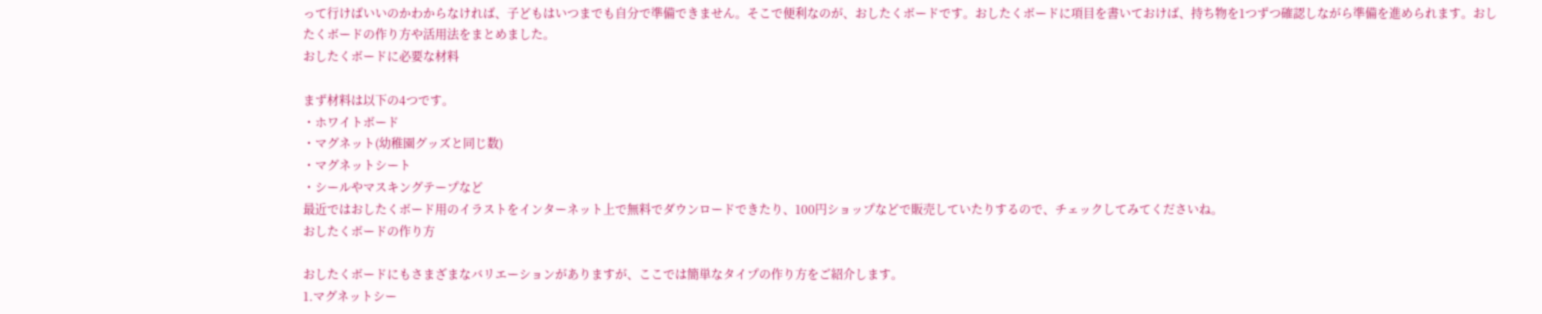って行けばいいのかわからなければ、子どもはいつまでも自分で準備できません。そこで便利なのが、おしたくボードです。おしたくボードに項目を書いておけば、持ち物を1つずつ確認しながら準備を進められます。おしたくボードの作り方や活用法をまとめました。
おしたくボードに必要な材料

まず材料は以下の4つです。
・ホワイトボード
・マグネット(幼稚園グッズと同じ数)
・マグネットシート
・シールやマスキングテープなど
最近ではおしたくボード用のイラストをインターネット上で無料でダウンロードできたり、100円ショップなどで販売していたりするので、チェックしてみてくださいね。
おしたくボードの作り方

おしたくボードにもさまざまなバリエーションがありますが、ここでは簡単なタイプの作り方をご紹介します。
1.マグネットシー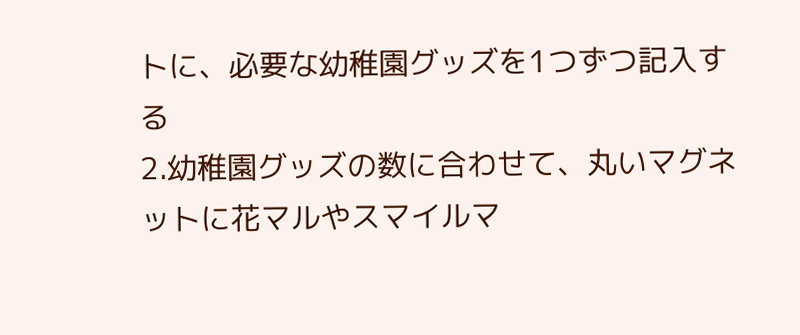トに、必要な幼稚園グッズを1つずつ記入する
2.幼稚園グッズの数に合わせて、丸いマグネットに花マルやスマイルマ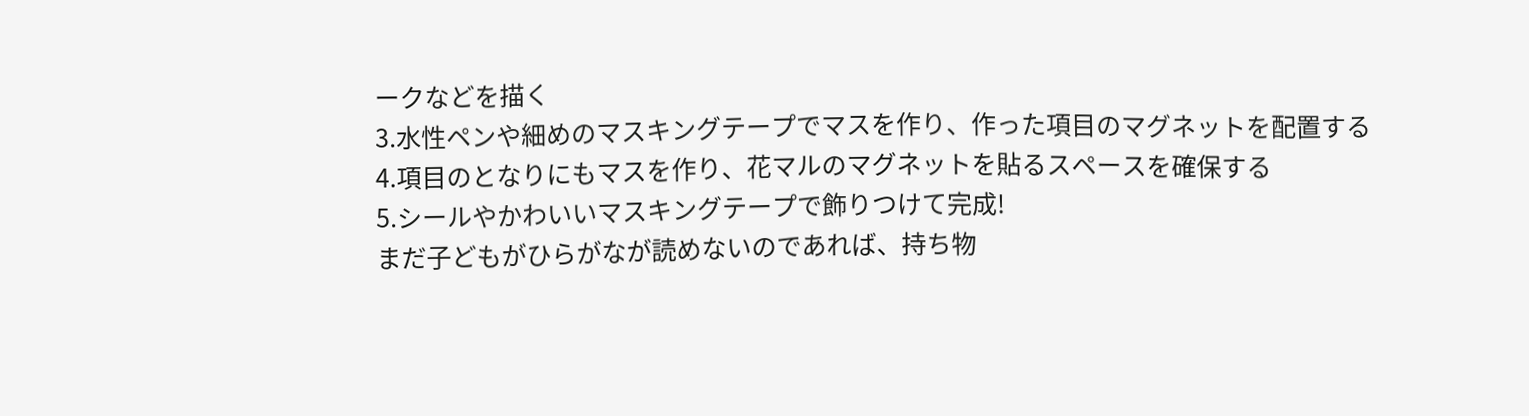ークなどを描く
3.水性ペンや細めのマスキングテープでマスを作り、作った項目のマグネットを配置する
4.項目のとなりにもマスを作り、花マルのマグネットを貼るスペースを確保する
5.シールやかわいいマスキングテープで飾りつけて完成!
まだ子どもがひらがなが読めないのであれば、持ち物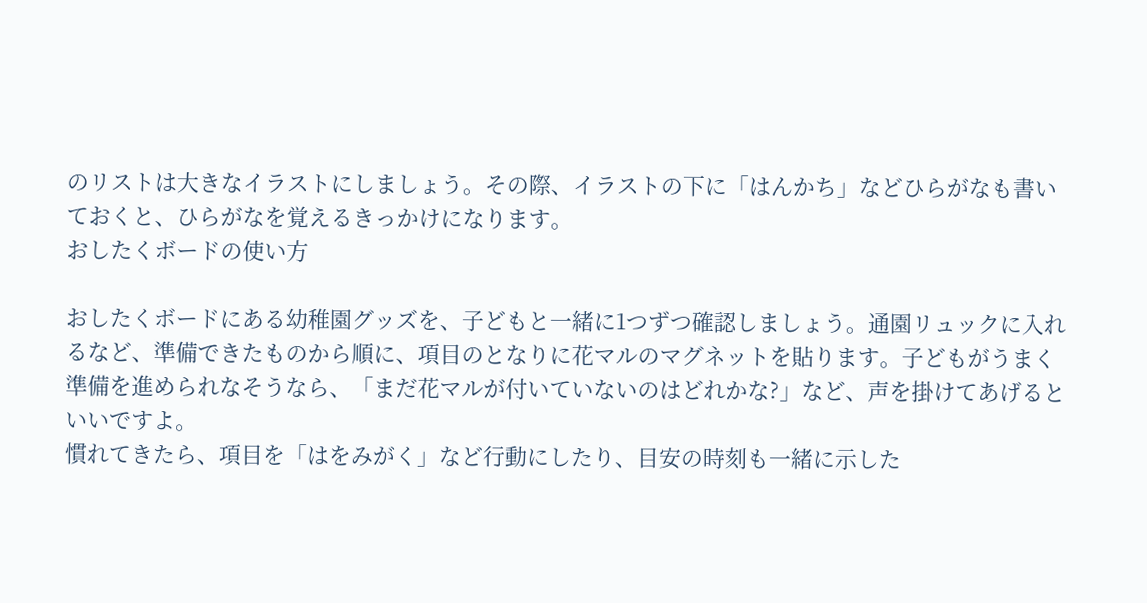のリストは大きなイラストにしましょう。その際、イラストの下に「はんかち」などひらがなも書いておくと、ひらがなを覚えるきっかけになります。
おしたくボードの使い方

おしたくボードにある幼稚園グッズを、子どもと一緒に1つずつ確認しましょう。通園リュックに入れるなど、準備できたものから順に、項目のとなりに花マルのマグネットを貼ります。子どもがうまく準備を進められなそうなら、「まだ花マルが付いていないのはどれかな?」など、声を掛けてあげるといいですよ。
慣れてきたら、項目を「はをみがく」など行動にしたり、目安の時刻も一緒に示した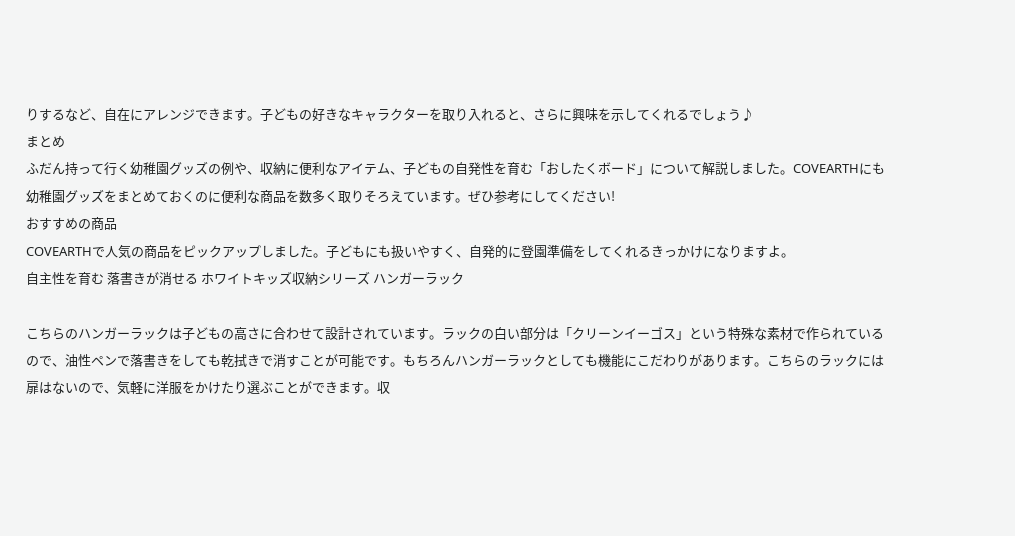りするなど、自在にアレンジできます。子どもの好きなキャラクターを取り入れると、さらに興味を示してくれるでしょう♪
まとめ
ふだん持って行く幼稚園グッズの例や、収納に便利なアイテム、子どもの自発性を育む「おしたくボード」について解説しました。COVEARTHにも幼稚園グッズをまとめておくのに便利な商品を数多く取りそろえています。ぜひ参考にしてください!
おすすめの商品
COVEARTHで人気の商品をピックアップしました。子どもにも扱いやすく、自発的に登園準備をしてくれるきっかけになりますよ。
自主性を育む 落書きが消せる ホワイトキッズ収納シリーズ ハンガーラック

こちらのハンガーラックは子どもの高さに合わせて設計されています。ラックの白い部分は「クリーンイーゴス」という特殊な素材で作られているので、油性ペンで落書きをしても乾拭きで消すことが可能です。もちろんハンガーラックとしても機能にこだわりがあります。こちらのラックには扉はないので、気軽に洋服をかけたり選ぶことができます。収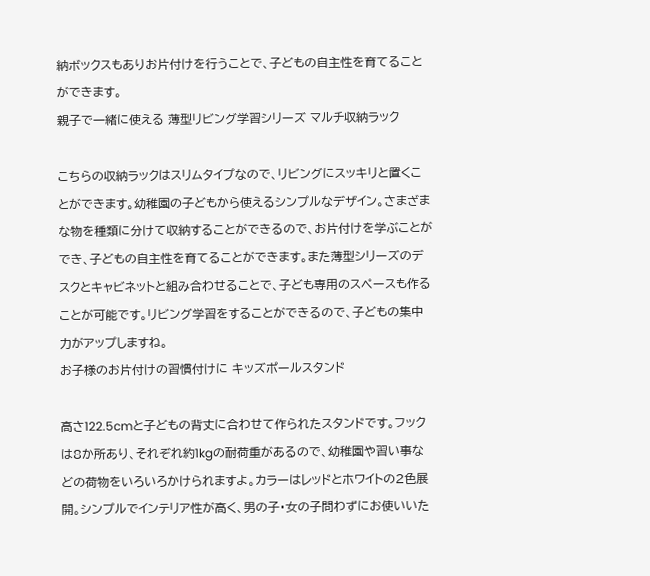納ボックスもありお片付けを行うことで、子どもの自主性を育てることができます。
親子で一緒に使える 薄型リビング学習シリーズ マルチ収納ラック

こちらの収納ラックはスリムタイプなので、リビングにスッキリと置くことができます。幼稚園の子どもから使えるシンプルなデザイン。さまざまな物を種類に分けて収納することができるので、お片付けを学ぶことができ、子どもの自主性を育てることができます。また薄型シリーズのデスクとキャビネットと組み合わせることで、子ども専用のスペースも作ることが可能です。リビング学習をすることができるので、子どもの集中力がアップしますね。
お子様のお片付けの習慣付けに キッズポールスタンド

高さ122.5cmと子どもの背丈に合わせて作られたスタンドです。フックは8か所あり、それぞれ約1kgの耐荷重があるので、幼稚園や習い事などの荷物をいろいろかけられますよ。カラーはレッドとホワイトの2色展開。シンプルでインテリア性が高く、男の子・女の子問わずにお使いいた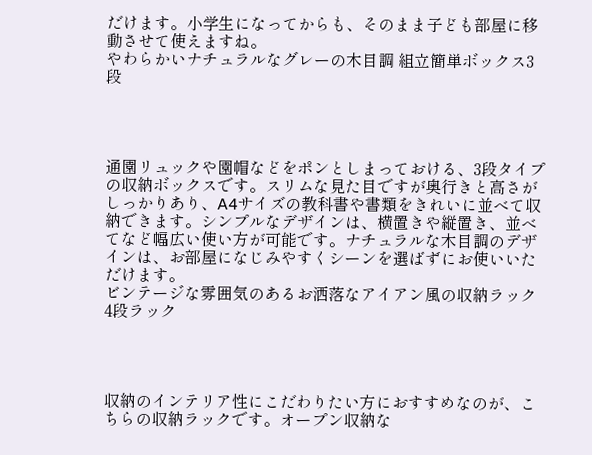だけます。小学生になってからも、そのまま子ども部屋に移動させて使えますね。
やわらかいナチュラルなグレーの木目調 組立簡単ボックス3段




通園リュックや園帽などをポンとしまっておける、3段タイプの収納ボックスです。スリムな見た目ですが奥行きと高さがしっかりあり、A4サイズの教科書や書類をきれいに並べて収納できます。シンプルなデザインは、横置きや縦置き、並べてなど幅広い使い方が可能です。ナチュラルな木目調のデザインは、お部屋になじみやすくシーンを選ばずにお使いいただけます。
ビンテージな雰囲気のあるお洒落なアイアン風の収納ラック 4段ラック




収納のインテリア性にこだわりたい方におすすめなのが、こちらの収納ラックです。オープン収納な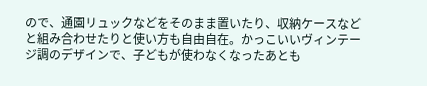ので、通園リュックなどをそのまま置いたり、収納ケースなどと組み合わせたりと使い方も自由自在。かっこいいヴィンテージ調のデザインで、子どもが使わなくなったあとも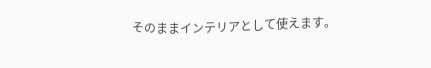そのままインテリアとして使えます。